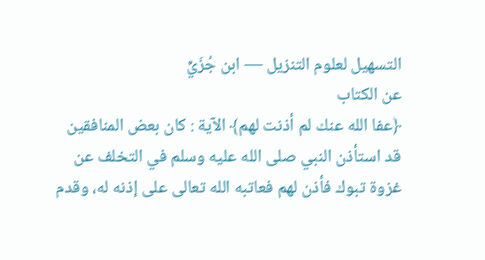التسهيل لعلوم التنزيل — ابن جُزَيِّ
عن الكتاب
﴿عفا الله عنك لم أذنت لهم﴾ الآية : كان بعض المنافقين قد استأذن النبي صلى الله عليه وسلم في التخلف عن غزوة تبوك فأذن لهم فعاتبه الله تعالى على إذنه له، وقدم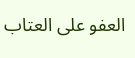العفو على العتاب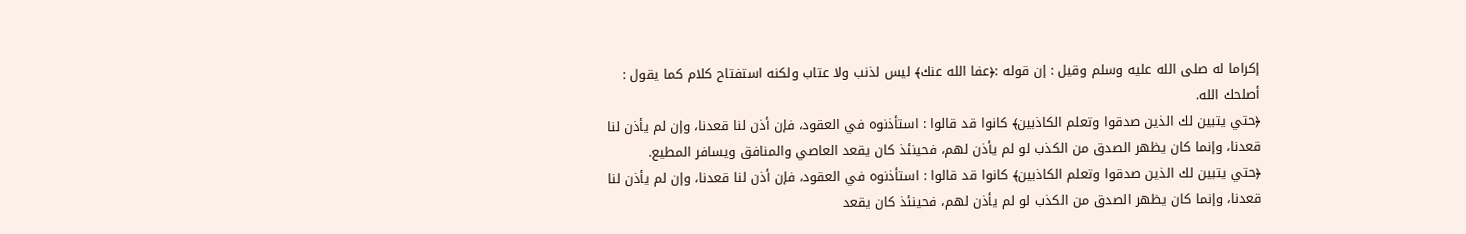إكراما له صلى الله عليه وسلم وقيل : إن قوله :﴿عفا الله عنك﴾ ليس لذنب ولا عتاب ولكنه استفتاح كلام كما يقول : أصلحك الله.
﴿حتي يتبين لك الذين صدقوا وتعلم الكاذبين﴾ كانوا قد قالوا : استأذنوه في العقود، فإن أذن لنا قعدنا، وإن لم يأذن لنا قعدنا، وإنما كان يظهر الصدق من الكذب لو لم يأذن لهم، فحينئذ كان يقعد العاصي والمنافق ويسافر المطيع.
﴿حتي يتبين لك الذين صدقوا وتعلم الكاذبين﴾ كانوا قد قالوا : استأذنوه في العقود، فإن أذن لنا قعدنا، وإن لم يأذن لنا قعدنا، وإنما كان يظهر الصدق من الكذب لو لم يأذن لهم، فحينئذ كان يقعد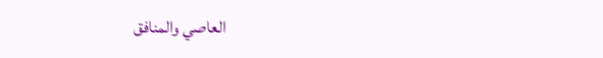العاصي والمنافق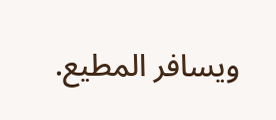ويسافر المطيع.